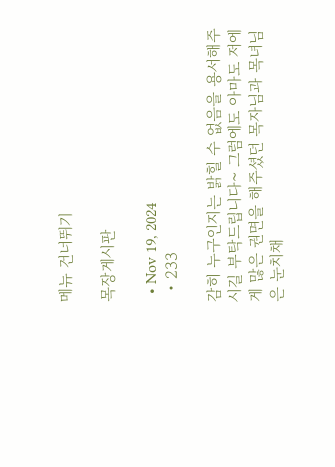메뉴 건너뛰기

목장게시판

  • Nov 19, 2024
  • 233

감히 누구인지는 밝힐 수 없음을 용서해주시길 부탁드립니다~ 그럼에도 아마도 저에게 많은 권면을 해주셨던 목자님과 목녀님은 눈치채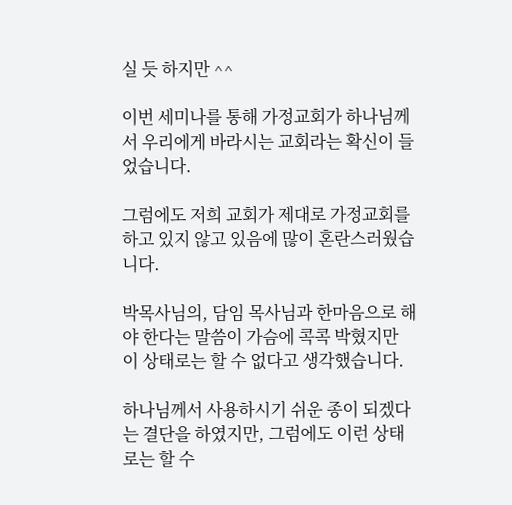실 듯 하지만 ^^

이번 세미나를 통해 가정교회가 하나님께서 우리에게 바라시는 교회라는 확신이 들었습니다.

그럼에도 저희 교회가 제대로 가정교회를 하고 있지 않고 있음에 많이 혼란스러웠습니다.

박목사님의, 담임 목사님과 한마음으로 해야 한다는 말씀이 가슴에 콕콕 박혔지만 이 상태로는 할 수 없다고 생각했습니다.

하나님께서 사용하시기 쉬운 종이 되겠다는 결단을 하였지만, 그럼에도 이런 상태로는 할 수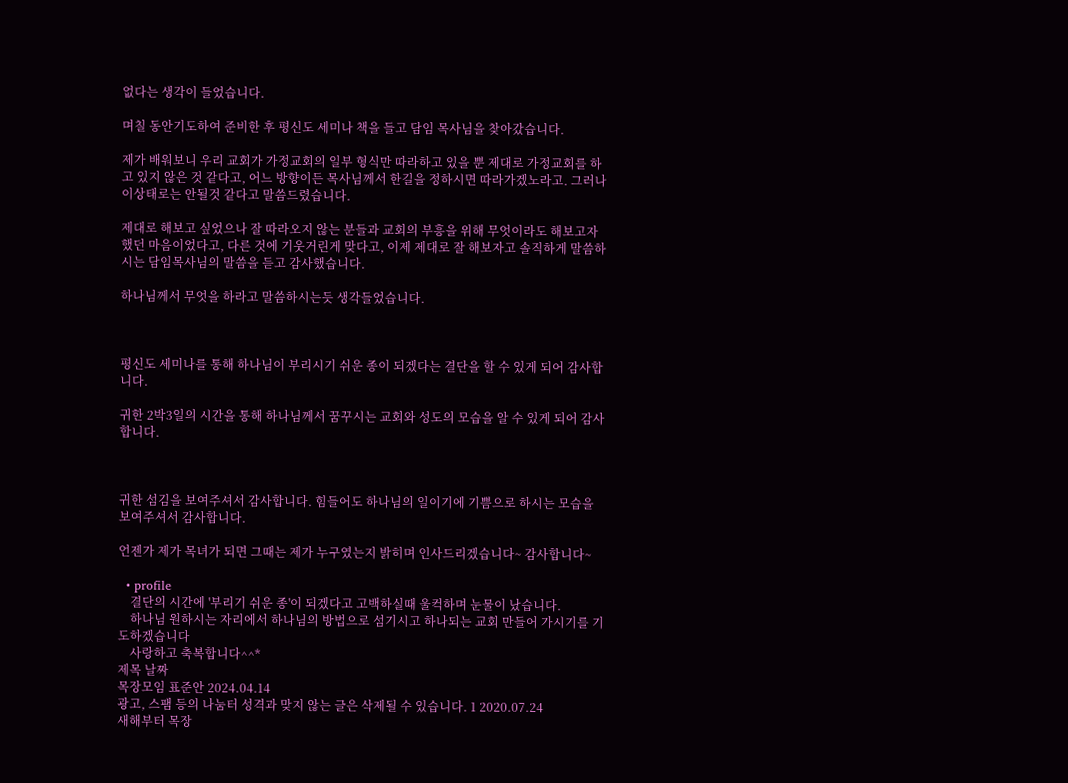없다는 생각이 들었습니다.

며칠 동안기도하여 준비한 후 평신도 세미나 책을 들고 담임 목사님을 찾아갔습니다.

제가 배워보니 우리 교회가 가정교회의 일부 형식만 따라하고 있을 뿐 제대로 가정교회를 하고 있지 않은 것 같다고, 어느 방향이든 목사님께서 한길을 정하시면 따라가겠노라고. 그러나 이상태로는 안될것 같다고 말씀드렸습니다.

제대로 해보고 싶었으나 잘 따라오지 않는 분들과 교회의 부흥을 위해 무엇이라도 해보고자 했던 마음이었다고, 다른 것에 기웃거린게 맞다고, 이제 제대로 잘 해보자고 솔직하게 말씀하시는 담임목사님의 말씀을 듣고 감사했습니다.

하나님께서 무엇을 하라고 말씀하시는듯 생각들었습니다.



평신도 세미나를 통해 하나님이 부리시기 쉬운 종이 되겠다는 결단을 할 수 있게 되어 감사합니다.

귀한 2박3일의 시간을 통해 하나님께서 꿈꾸시는 교회와 성도의 모습을 알 수 있게 되어 감사합니다.



귀한 섬김을 보여주셔서 감사합니다. 힘들어도 하나님의 일이기에 기쁨으로 하시는 모습을 보여주셔서 감사합니다.

언젠가 제가 목녀가 되면 그때는 제가 누구였는지 밝히며 인사드리겠습니다~ 감사합니다~

  • profile
    결단의 시간에 '부리기 쉬운 종'이 되겠다고 고백하실때 울컥하며 눈물이 났습니다.
    하나님 원하시는 자리에서 하나님의 방법으로 섬기시고 하나되는 교회 만들어 가시기를 기도하겠습니다
    사랑하고 축복합니다^^*
제목 날짜
목장모임 표준안 2024.04.14
광고, 스팸 등의 나눔터 성격과 맞지 않는 글은 삭제될 수 있습니다. 1 2020.07.24
새해부터 목장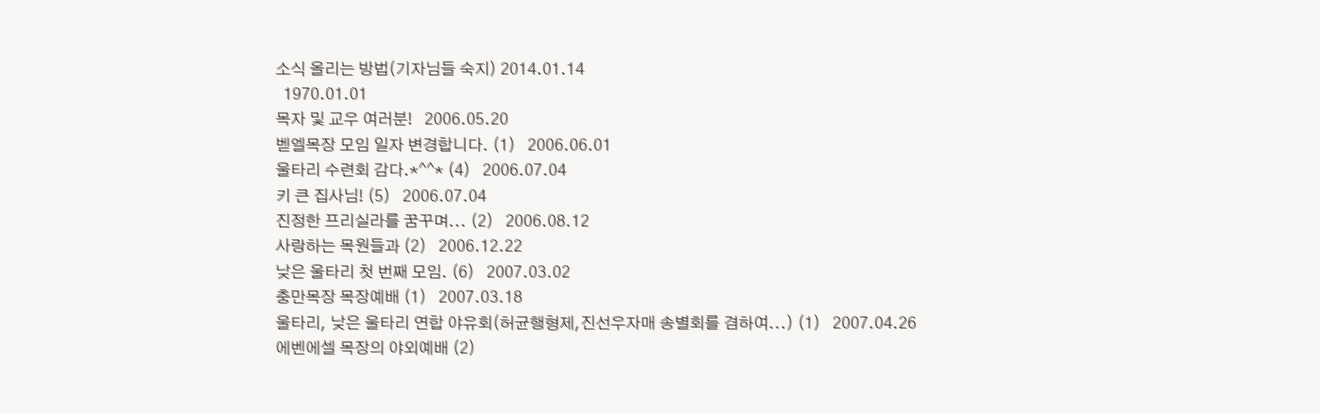소식 올리는 방법(기자님들 숙지) 2014.01.14
  1970.01.01
목자 및 교우 여러분!   2006.05.20
벧엘목장 모임 일자 변경합니다. (1)   2006.06.01
울타리 수련회 감다.*^^* (4)   2006.07.04
키 큰 집사님! (5)   2006.07.04
진정한 프리실라를 꿈꾸며... (2)   2006.08.12
사랑하는 목원들과 (2)   2006.12.22
낮은 울타리 첫 번째 모임. (6)   2007.03.02
충만목장 목장예배 (1)   2007.03.18
울타리, 낮은 울타리 연합 야유회(허균행형제,진선우자매 송별회를 겸하여...) (1)   2007.04.26
에벤에셀 목장의 야외예배 (2)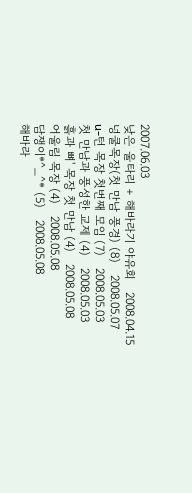2007.06.03
낮은 울타리 + 해바라기 야유회   2008.04.15
넝쿨목장(첫 만남 풍경) (8)   2008.05.07
u-턴 목장 첫번째 모임 (7)   2008.05.03
첫 만남과 풍성한 교제 (4)   2008.05.03
흙과 뼈' 목장 첫 만남 (4)   2008.05.08
어울림 목장 (4)   2008.05.08
담쟁이*^_^* (5)   2008.05.08
해바라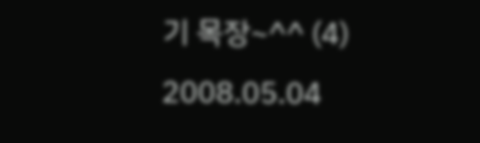기 목장~^^ (4)   2008.05.04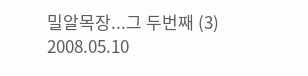밀알목장...그 두번째 (3)   2008.05.10